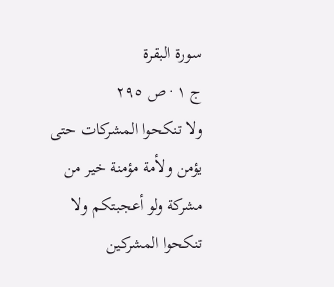سورة البقرة
ج ١ · ص ٢٩٥
ولا تنكحوا المشركات حتى يؤمن ولأمة مؤمنة خير من مشركة ولو أعجبتكم ولا تنكحوا المشركين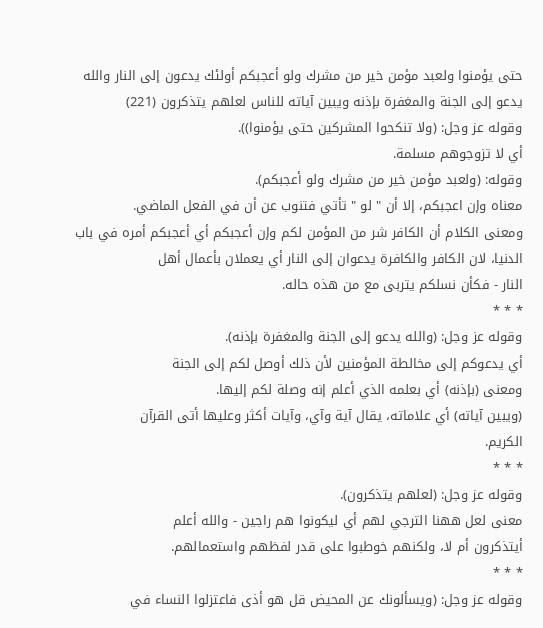حتى يؤمنوا ولعبد مؤمن خير من مشرك ولو أعجبكم أولئك يدعون إلى النار والله يدعو إلى الجنة والمغفرة بإذنه ويبين آياته للناس لعلهم يتذكرون (221)
وقوله عز وجل: (ولا تنكحوا المشركين حتى يؤمنوا)).
أي لا تزوجوهم مسلمة.
وقوله: (ولعبد مؤمن خير من مشرك ولو أعجبكم).
معناه وإن اعجبكم، إلا أن " لو " تأتي فتنوب عن أن في الفعل الماضي.
ومعنى الكلام أن الكافر شر من المؤمن لكم وإن أعجبكم أي أعجبكم أمره في باب الدنيا، لان الكافر والكافرة يدعوان إلى النار أي يعملان بأعمال أهل
النار - فكأن نسلكم يتربى مع من هذه حاله.
* * *
وقوله عز وجل: (والله يدعو إلى الجنة والمغفرة بإذنه).
أي يدعوكم إلى مخالطة المؤمنين لأن ذلك أوصل لكم إلى الجنة
ومعنى (بإذنه) أي بعلمه الذي أعلم إنه وصلة لكم إليها.
(ويبين آياته) أي علاماته، يقال آية وآي، وآيات أكثر وعليها أتى القرآن
الكريم.
* * *
وقوله عز وجل: (لعلهم يتذكرون).
معنى لعل ههنا الترجي لهم أي ليكونوا هم راجين - والله أعلم
أيتذكرون أم لا، ولكنهم خوطبوا على قدر لفظهم واستعمالهم.
* * *
وقوله عز وجل: (ويسألونك عن المحيض قل هو أذى فاعتزلوا النساء في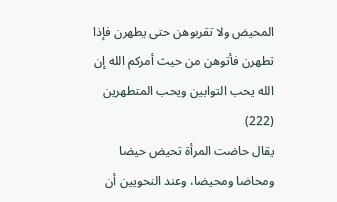المحيض ولا تقربوهن حتى يطهرن فإذا تطهرن فأتوهن من حيث أمركم الله إن الله يحب التوابين ويحب المتطهرين (222)
يقال حاضت المرأة تحيض حيضا ومحاضا ومحيضا، وعند النحويين أن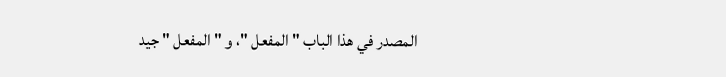المصدر في هذا الباب " المفعل "، و " المفعل " جيد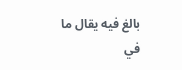بالغ فيه يقال ما في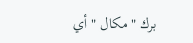برك " مكال " أي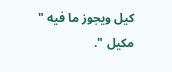كيل ويجوز ما فيه " مكيل ".